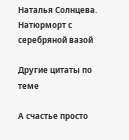Наталья Солнцева. Натюрморт с серебряной вазой

Другие цитаты по теме

А счастье просто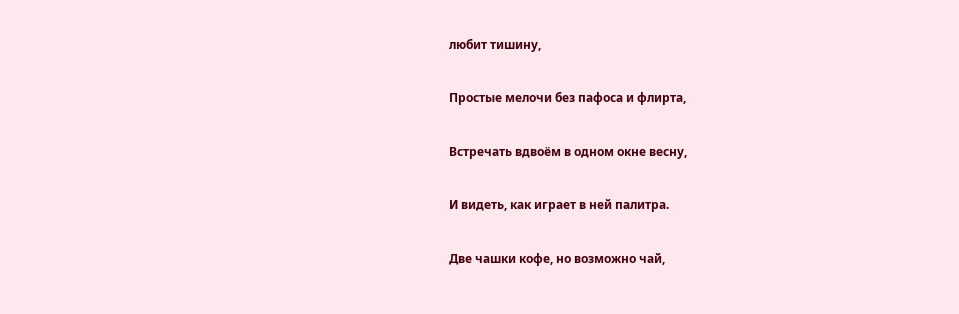любит тишину,

Простые мелочи без пафоса и флирта,

Встречать вдвоём в одном окне весну,

И видеть, как играет в ней палитра.

Две чашки кофе, но возможно чай,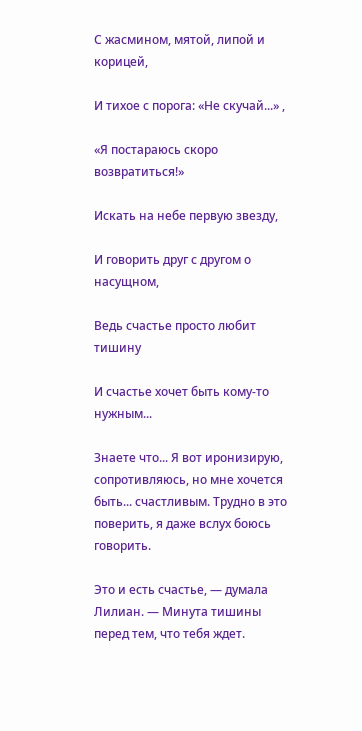С жасмином, мятой, липой и корицей,

И тихое с порога: «Не скучай...» ,

«Я постараюсь скоро возвратиться!»

Искать на небе первую звезду,

И говорить друг с другом о насущном,

Ведь счастье просто любит тишину

И счастье хочет быть кому-то нужным...

Знаете что... Я вот иронизирую, сопротивляюсь, но мне хочется быть... счастливым. Трудно в это поверить, я даже вслух боюсь говорить.

Это и есть счастье, — думала Лилиан. — Минута тишины перед тем, что тебя ждет.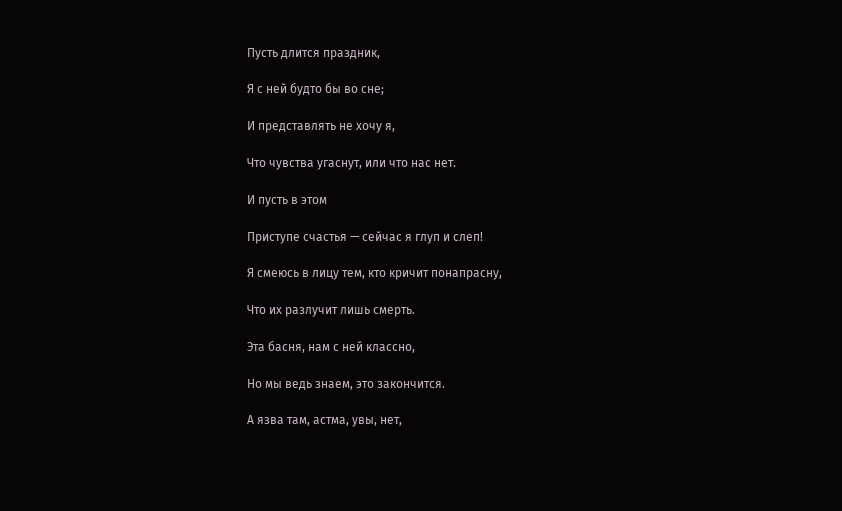Пусть длится праздник,

Я с ней будто бы во сне;

И представлять не хочу я,

Что чувства угаснут, или что нас нет.

И пусть в этом

Приступе счастья — сейчас я глуп и слеп!

Я смеюсь в лицу тем, кто кричит понапрасну,

Что их разлучит лишь смерть.

Эта басня, нам с ней классно,

Но мы ведь знаем, это закончится.

А язва там, астма, увы, нет,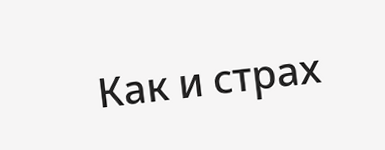Как и страх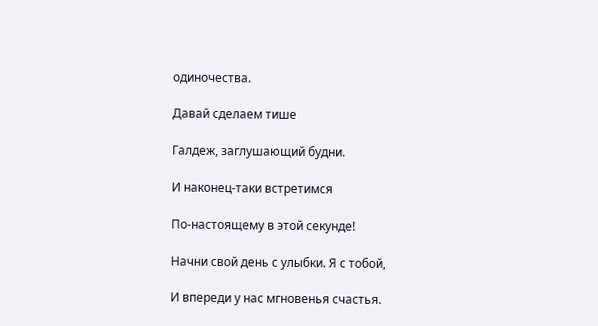одиночества.

Давай сделаем тише

Галдеж, заглушающий будни.

И наконец-таки встретимся

По-настоящему в этой секунде!

Начни свой день с улыбки. Я с тобой,

И впереди у нас мгновенья счастья.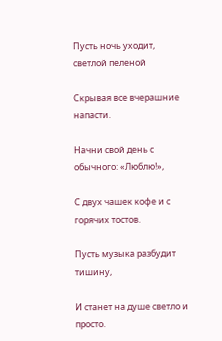Пусть ночь уходит, светлой пеленой

Скрывая все вчерашние напасти.

Начни свой день с обычного: «Люблю!»,

С двух чашек кофе и с горячих тостов.

Пусть музыка разбудит тишину,

И станет на душе светло и просто.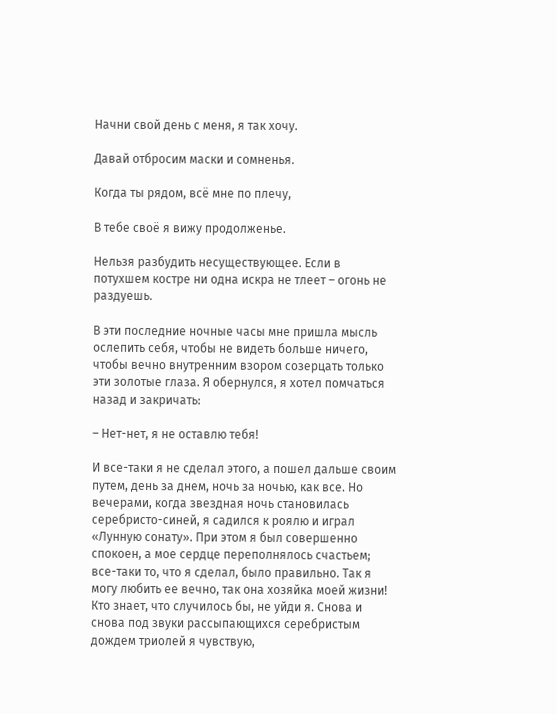Начни свой день с меня, я так хочу.

Давай отбросим маски и сомненья.

Когда ты рядом, всё мне по плечу,

В тебе своё я вижу продолженье.

Нельзя разбудить несуществующее. Если в потухшем костре ни одна искра не тлеет – огонь не раздуешь.

В эти последние ночные часы мне пришла мысль ослепить себя, чтобы не видеть больше ничего, чтобы вечно внутренним взором созерцать только эти золотые глаза. Я обернулся, я хотел помчаться назад и закричать:

– Нет-нет, я не оставлю тебя!

И все-таки я не сделал этого, а пошел дальше своим путем, день за днем, ночь за ночью, как все. Но вечерами, когда звездная ночь становилась серебристо-синей, я садился к роялю и играл «Лунную сонату». При этом я был совершенно спокоен, а мое сердце переполнялось счастьем; все-таки то, что я сделал, было правильно. Так я могу любить ее вечно, так она хозяйка моей жизни! Кто знает, что случилось бы, не уйди я. Снова и снова под звуки рассыпающихся серебристым дождем триолей я чувствую,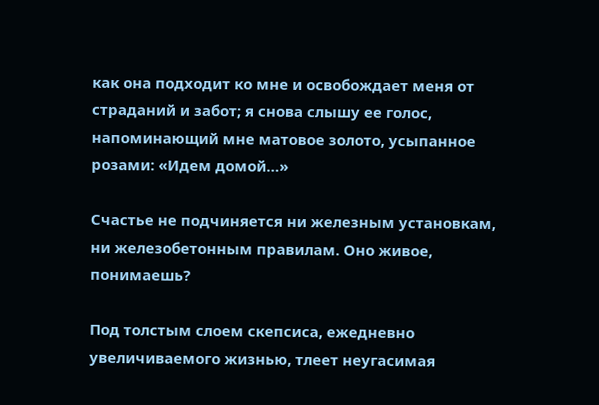как она подходит ко мне и освобождает меня от страданий и забот; я снова слышу ее голос, напоминающий мне матовое золото, усыпанное розами: «Идем домой…»

Счастье не подчиняется ни железным установкам, ни железобетонным правилам. Оно живое, понимаешь?

Под толстым слоем скепсиса, ежедневно увеличиваемого жизнью, тлеет неугасимая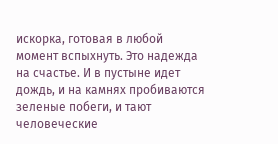искорка, готовая в любой момент вспыхнуть. Это надежда на счастье. И в пустыне идет дождь, и на камнях пробиваются зеленые побеги, и тают человеческие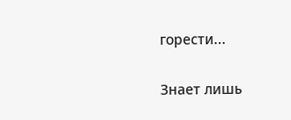горести...

Знает лишь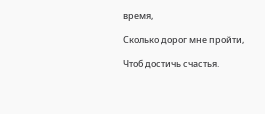время,

Сколько дорог мне пройти,

Чтоб достичь счастья.